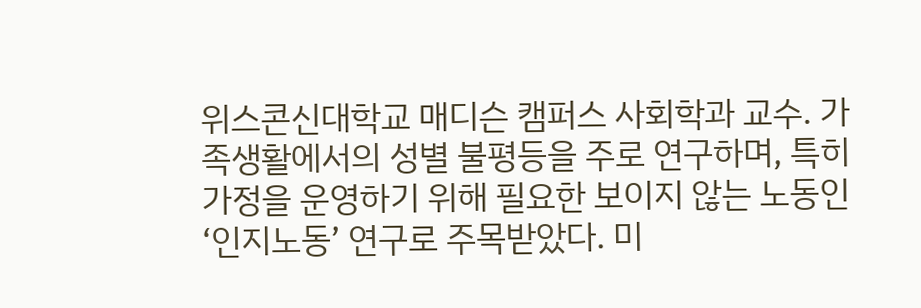위스콘신대학교 매디슨 캠퍼스 사회학과 교수. 가족생활에서의 성별 불평등을 주로 연구하며, 특히 가정을 운영하기 위해 필요한 보이지 않는 노동인 ‘인지노동’ 연구로 주목받았다. 미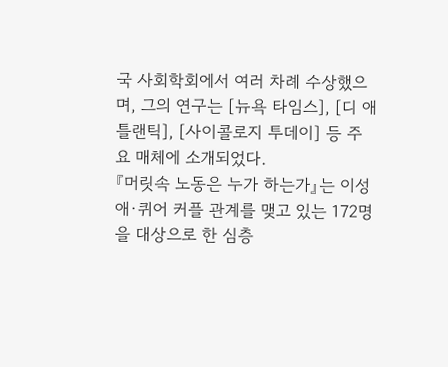국 사회학회에서 여러 차례 수상했으며, 그의 연구는 [뉴욕 타임스], [디 애틀랜틱], [사이콜로지 투데이] 등 주요 매체에 소개되었다.
『머릿속 노동은 누가 하는가』는 이성애·퀴어 커플 관계를 맺고 있는 172명을 대상으로 한 심층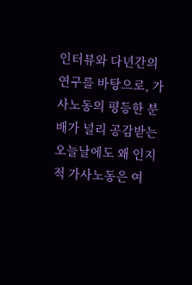인터뷰와 다년간의 연구를 바탕으로, 가사노동의 평등한 분배가 널리 공감받는 오늘날에도 왜 인지적 가사노동은 여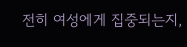전히 여성에게 집중되는지,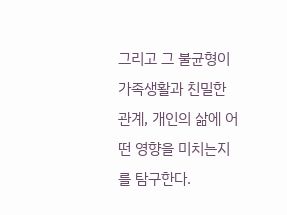그리고 그 불균형이 가족생활과 친밀한 관계, 개인의 삶에 어떤 영향을 미치는지를 탐구한다.